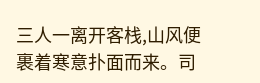三人一离开客栈,山风便裹着寒意扑面而来。司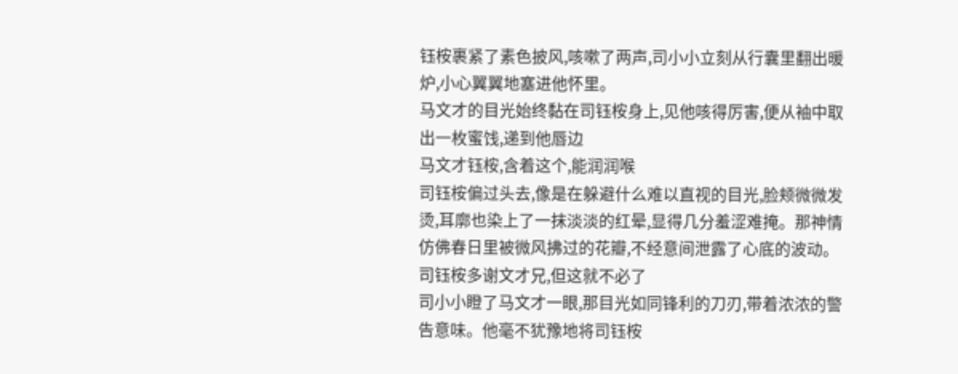钰桉裹紧了素色披风,咳嗽了两声,司小小立刻从行囊里翻出暖炉,小心翼翼地塞进他怀里。
马文才的目光始终黏在司钰桉身上,见他咳得厉害,便从袖中取出一枚蜜饯,递到他唇边
马文才钰桉,含着这个,能润润喉
司钰桉偏过头去,像是在躲避什么难以直视的目光,脸颊微微发烫,耳廓也染上了一抹淡淡的红晕,显得几分羞涩难掩。那神情仿佛春日里被微风拂过的花瓣,不经意间泄露了心底的波动。
司钰桉多谢文才兄,但这就不必了
司小小瞪了马文才一眼,那目光如同锋利的刀刃,带着浓浓的警告意味。他毫不犹豫地将司钰桉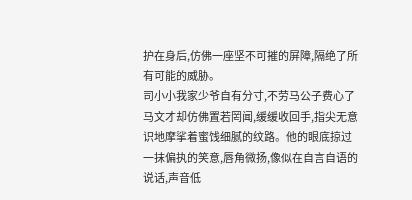护在身后,仿佛一座坚不可摧的屏障,隔绝了所有可能的威胁。
司小小我家少爷自有分寸,不劳马公子费心了
马文才却仿佛置若罔闻,缓缓收回手,指尖无意识地摩挲着蜜饯细腻的纹路。他的眼底掠过一抹偏执的笑意,唇角微扬,像似在自言自语的说话,声音低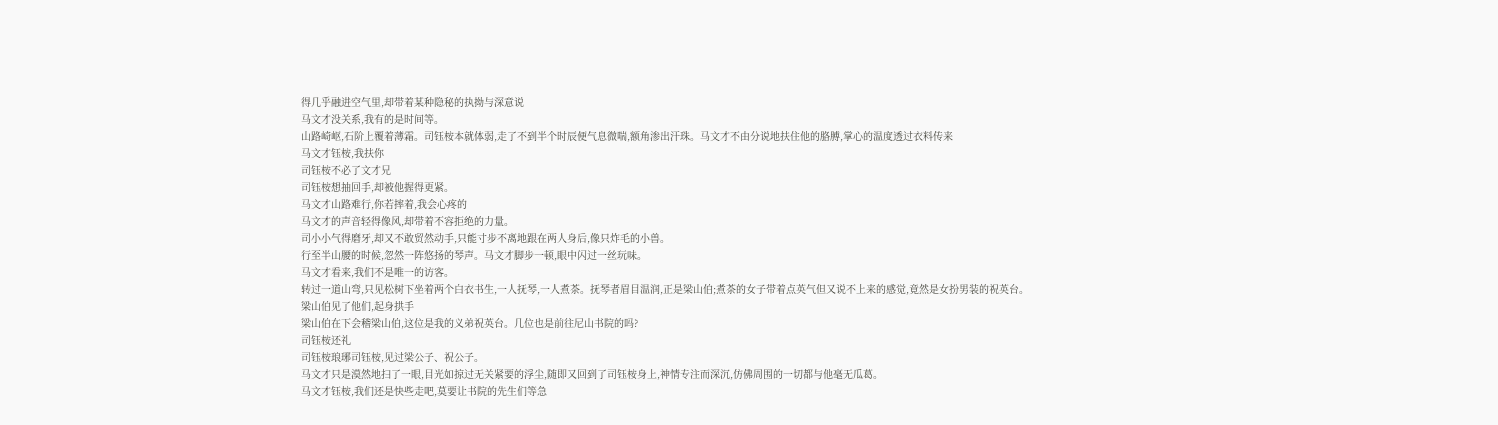得几乎融进空气里,却带着某种隐秘的执拗与深意说
马文才没关系,我有的是时间等。
山路崎岖,石阶上覆着薄霜。司钰桉本就体弱,走了不到半个时辰便气息微喘,额角渗出汗珠。马文才不由分说地扶住他的胳膊,掌心的温度透过衣料传来
马文才钰桉,我扶你
司钰桉不必了文才兄
司钰桉想抽回手,却被他握得更紧。
马文才山路难行,你若摔着,我会心疼的
马文才的声音轻得像风,却带着不容拒绝的力量。
司小小气得磨牙,却又不敢贸然动手,只能寸步不离地跟在两人身后,像只炸毛的小兽。
行至半山腰的时候,忽然一阵悠扬的琴声。马文才脚步一顿,眼中闪过一丝玩味。
马文才看来,我们不是唯一的访客。
转过一道山弯,只见松树下坐着两个白衣书生,一人抚琴,一人煮茶。抚琴者眉目温润,正是梁山伯;煮茶的女子带着点英气但又说不上来的感觉,竟然是女扮男装的祝英台。
梁山伯见了他们,起身拱手
梁山伯在下会稽梁山伯,这位是我的义弟祝英台。几位也是前往尼山书院的吗?
司钰桉还礼
司钰桉琅琊司钰桉,见过梁公子、祝公子。
马文才只是漠然地扫了一眼,目光如掠过无关紧要的浮尘,随即又回到了司钰桉身上,神情专注而深沉,仿佛周围的一切都与他毫无瓜葛。
马文才钰桉,我们还是快些走吧,莫要让书院的先生们等急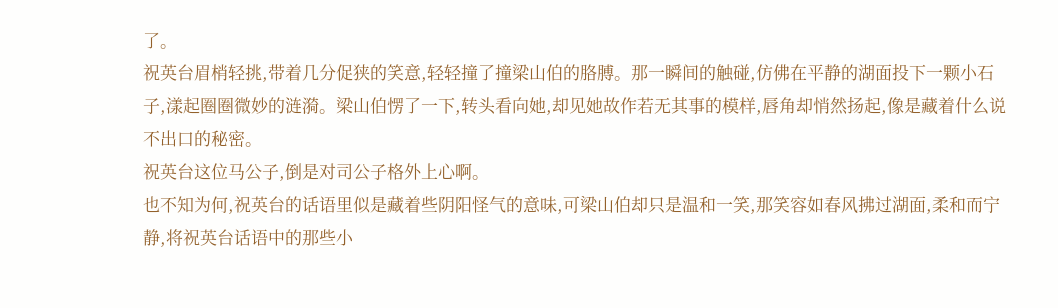了。
祝英台眉梢轻挑,带着几分促狭的笑意,轻轻撞了撞梁山伯的胳膊。那一瞬间的触碰,仿佛在平静的湖面投下一颗小石子,漾起圈圈微妙的涟漪。梁山伯愣了一下,转头看向她,却见她故作若无其事的模样,唇角却悄然扬起,像是藏着什么说不出口的秘密。
祝英台这位马公子,倒是对司公子格外上心啊。
也不知为何,祝英台的话语里似是藏着些阴阳怪气的意味,可梁山伯却只是温和一笑,那笑容如春风拂过湖面,柔和而宁静,将祝英台话语中的那些小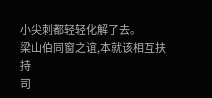小尖刺都轻轻化解了去。
梁山伯同窗之谊,本就该相互扶持
司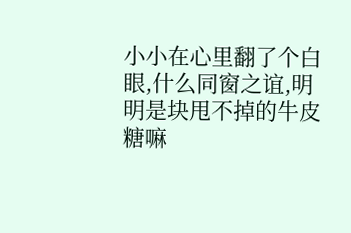小小在心里翻了个白眼,什么同窗之谊,明明是块甩不掉的牛皮糖嘛